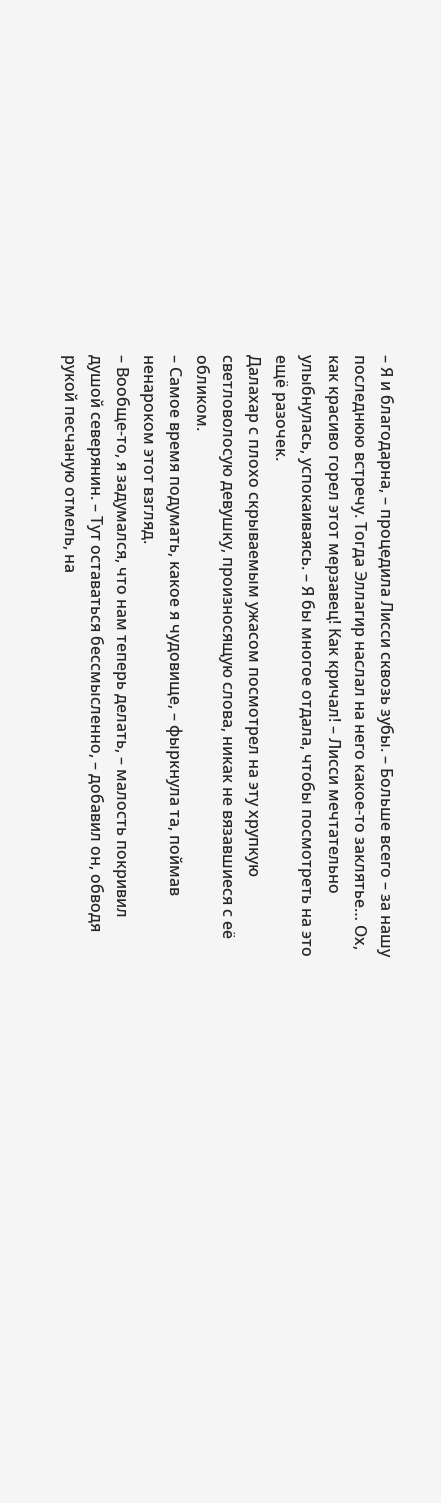– Я и благодарна, – процедила Лисси сквозь зубы. – Больше всего – за нашу последнюю встречу. Тогда Эллагир наслал на него какое-то заклятье… Ох, как красиво горел этот мерзавец! Как кричал! – Лисси мечтательно улыбнулась, успокаиваясь. – Я бы многое отдала, чтобы посмотреть на это ещё разочек.
Далахар с плохо скрываемым ужасом посмотрел на эту хрупкую светловолосую девушку, произносящую слова, никак не вязавшиеся с её обликом.
– Самое время подумать, какое я чудовище, – фыркнула та, поймав ненароком этот взгляд.
– Вообще-то, я задумался, что нам теперь делать, – малость покривил душой северянин. – Тут оставаться бессмысленно, – добавил он, обводя рукой песчаную отмель, на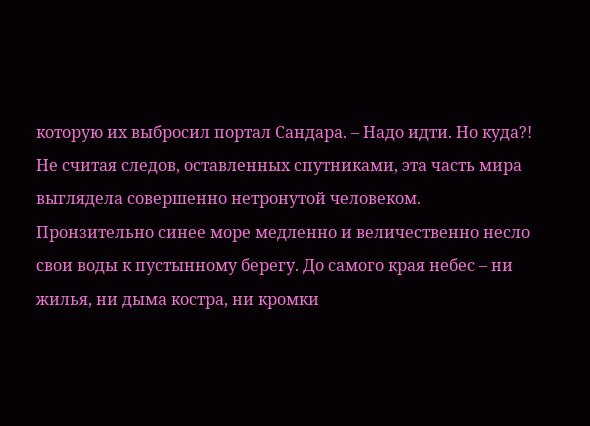которую их выбросил портал Сандара. – Надо идти. Но куда?!
Не считая следов, оставленных спутниками, эта часть мира выглядела совершенно нетронутой человеком. Пронзительно синее море медленно и величественно несло свои воды к пустынному берегу. До самого края небес – ни жилья, ни дыма костра, ни кромки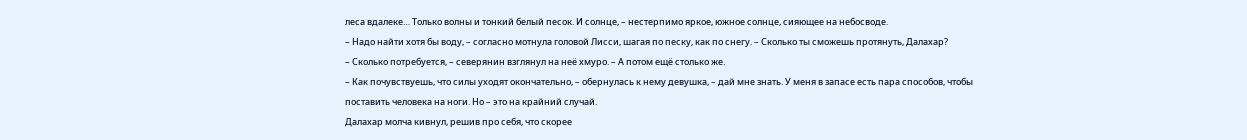леса вдалеке… Только волны и тонкий белый песок. И солнце, – нестерпимо яркое, южное солнце, сияющее на небосводе.
– Надо найти хотя бы воду, – согласно мотнула головой Лисси, шагая по песку, как по снегу. – Сколько ты сможешь протянуть, Далахар?
– Сколько потребуется, – северянин взглянул на неё хмуро. – А потом ещё столько же.
– Как почувствуешь, что силы уходят окончательно, – обернулась к нему девушка, – дай мне знать. У меня в запасе есть пара способов, чтобы поставить человека на ноги. Но – это на крайний случай.
Далахар молча кивнул, решив про себя, что скорее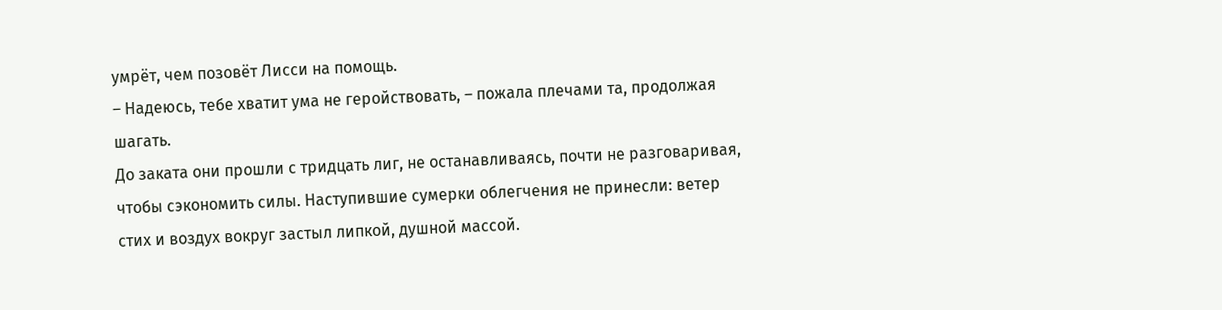умрёт, чем позовёт Лисси на помощь.
– Надеюсь, тебе хватит ума не геройствовать, – пожала плечами та, продолжая шагать.
До заката они прошли с тридцать лиг, не останавливаясь, почти не разговаривая, чтобы сэкономить силы. Наступившие сумерки облегчения не принесли: ветер стих и воздух вокруг застыл липкой, душной массой.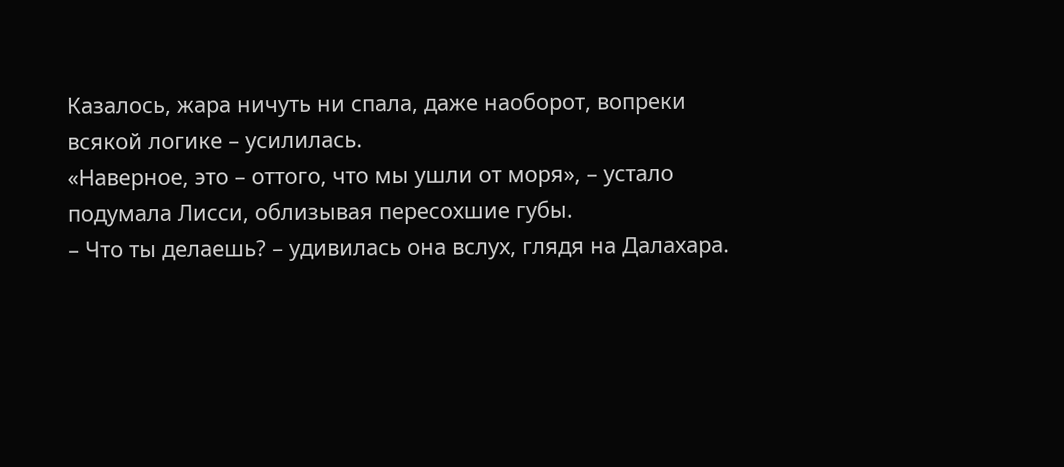Казалось, жара ничуть ни спала, даже наоборот, вопреки всякой логике – усилилась.
«Наверное, это – оттого, что мы ушли от моря», – устало подумала Лисси, облизывая пересохшие губы.
– Что ты делаешь? – удивилась она вслух, глядя на Далахара.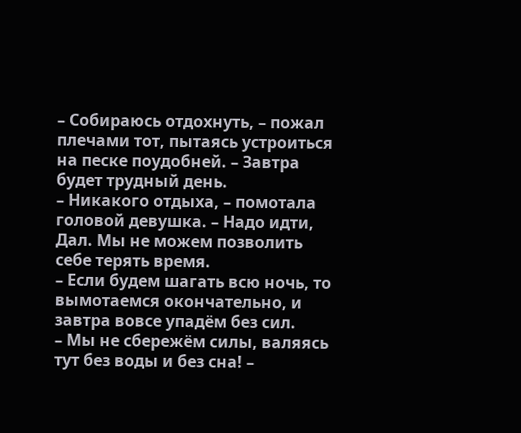– Собираюсь отдохнуть, – пожал плечами тот, пытаясь устроиться на песке поудобней. – Завтра будет трудный день.
– Никакого отдыха, – помотала головой девушка. – Надо идти, Дал. Мы не можем позволить себе терять время.
– Если будем шагать всю ночь, то вымотаемся окончательно, и завтра вовсе упадём без сил.
– Мы не сбережём силы, валяясь тут без воды и без сна! –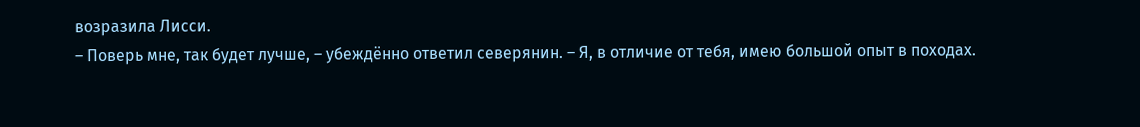возразила Лисси.
– Поверь мне, так будет лучше, – убеждённо ответил северянин. – Я, в отличие от тебя, имею большой опыт в походах.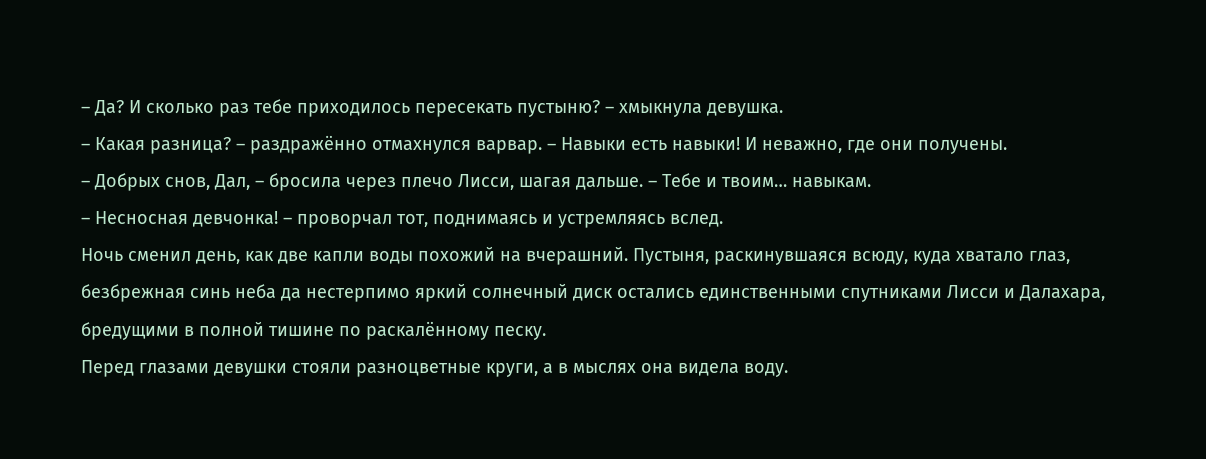– Да? И сколько раз тебе приходилось пересекать пустыню? – хмыкнула девушка.
– Какая разница? – раздражённо отмахнулся варвар. – Навыки есть навыки! И неважно, где они получены.
– Добрых снов, Дал, – бросила через плечо Лисси, шагая дальше. – Тебе и твоим… навыкам.
– Несносная девчонка! – проворчал тот, поднимаясь и устремляясь вслед.
Ночь сменил день, как две капли воды похожий на вчерашний. Пустыня, раскинувшаяся всюду, куда хватало глаз, безбрежная синь неба да нестерпимо яркий солнечный диск остались единственными спутниками Лисси и Далахара, бредущими в полной тишине по раскалённому песку.
Перед глазами девушки стояли разноцветные круги, а в мыслях она видела воду.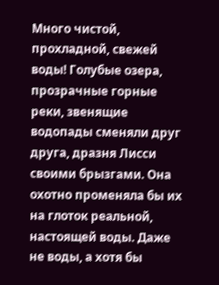Много чистой, прохладной, свежей воды! Голубые озера, прозрачные горные реки, звенящие водопады сменяли друг друга, дразня Лисси своими брызгами. Она охотно променяла бы их на глоток реальной, настоящей воды. Даже не воды, а хотя бы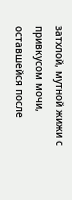затхлой, мутной жижи с привкусом мочи, оставшейся после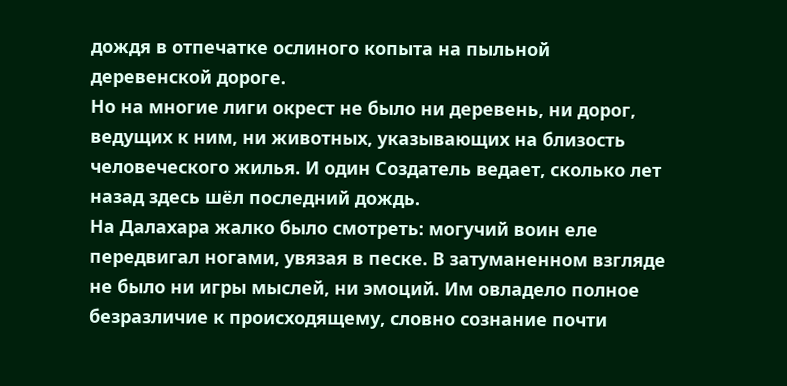дождя в отпечатке ослиного копыта на пыльной деревенской дороге.
Но на многие лиги окрест не было ни деревень, ни дорог, ведущих к ним, ни животных, указывающих на близость человеческого жилья. И один Создатель ведает, сколько лет назад здесь шёл последний дождь.
На Далахара жалко было смотреть: могучий воин еле передвигал ногами, увязая в песке. В затуманенном взгляде не было ни игры мыслей, ни эмоций. Им овладело полное безразличие к происходящему, словно сознание почти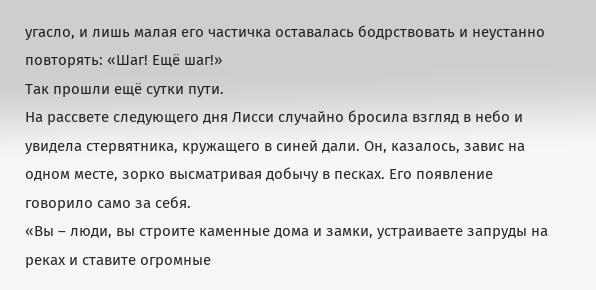угасло, и лишь малая его частичка оставалась бодрствовать и неустанно повторять: «Шаг! Ещё шаг!»
Так прошли ещё сутки пути.
На рассвете следующего дня Лисси случайно бросила взгляд в небо и увидела стервятника, кружащего в синей дали. Он, казалось, завис на одном месте, зорко высматривая добычу в песках. Его появление говорило само за себя.
«Вы – люди, вы строите каменные дома и замки, устраиваете запруды на реках и ставите огромные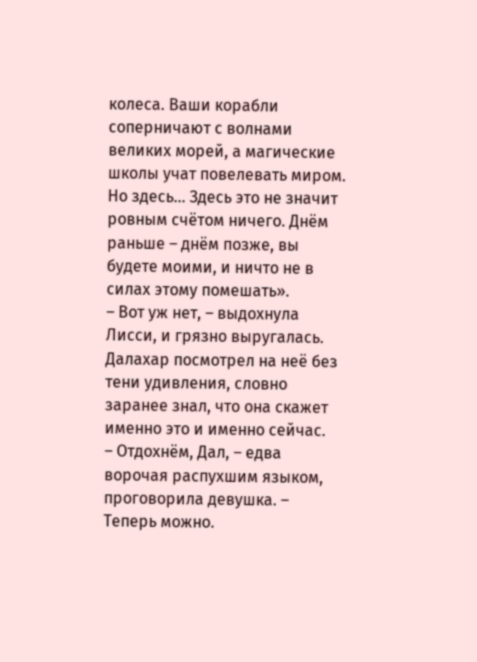колеса. Ваши корабли соперничают с волнами великих морей, а магические школы учат повелевать миром. Но здесь… Здесь это не значит ровным счётом ничего. Днём раньше – днём позже, вы будете моими, и ничто не в силах этому помешать».
– Вот уж нет, – выдохнула Лисси, и грязно выругалась.
Далахар посмотрел на неё без тени удивления, словно заранее знал, что она скажет именно это и именно сейчас.
– Отдохнём, Дал, – едва ворочая распухшим языком, проговорила девушка. – Теперь можно.